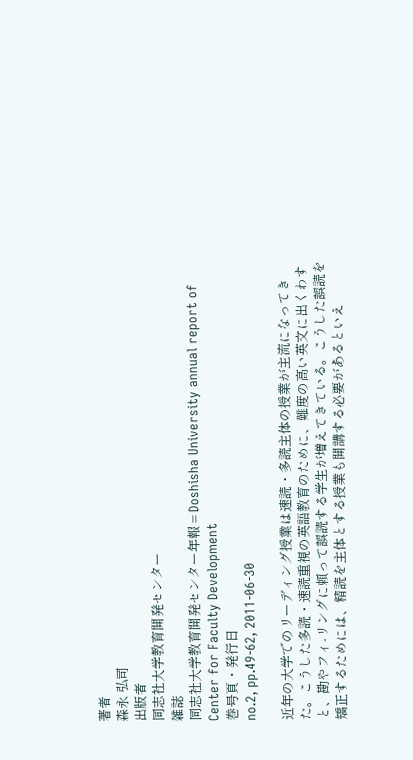著者
森永 弘司
出版者
同志社大学教育開発センター
雑誌
同志社大学教育開発センター年報 = Doshisha University annual report of Center for Faculty Development
巻号頁・発行日
no.2, pp.49-62, 2011-06-30

近年の大学でのリーディング授業は速読・多読主体の授業が主流になってきた。こうした多読・速読重視の英語教育のために、難度の高い英文に出くわすと、勘やフィ-リングに頼って誤読する学生が増えてきている。こうした誤読を矯正するためには、精読を主体とする授業も開講する必要があるといえ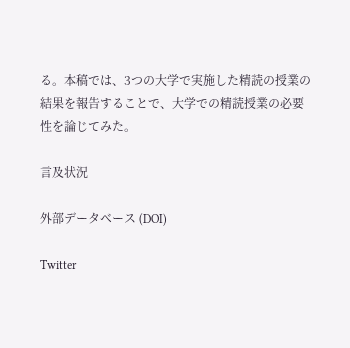る。本稿では、3つの大学で実施した精読の授業の結果を報告することで、大学での精読授業の必要性を論じてみた。

言及状況

外部データベース (DOI)

Twitter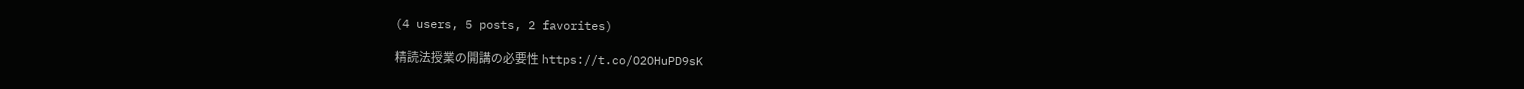(4 users, 5 posts, 2 favorites)

精読法授業の開講の必要性 https://t.co/O2OHuPD9sK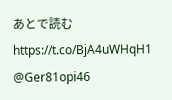あとで読む https://t.co/BjA4uWHqH1
@Ger81opi46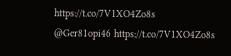https://t.co/7V1XO4Zo8s
@Ger81opi46 https://t.co/7V1XO4Zo8s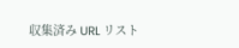収集済み URL リスト